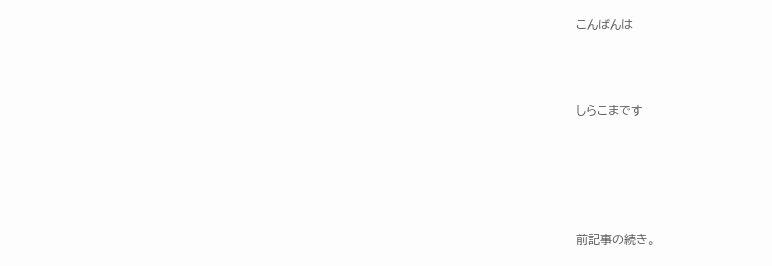こんばんは



しらこまです





前記事の続き。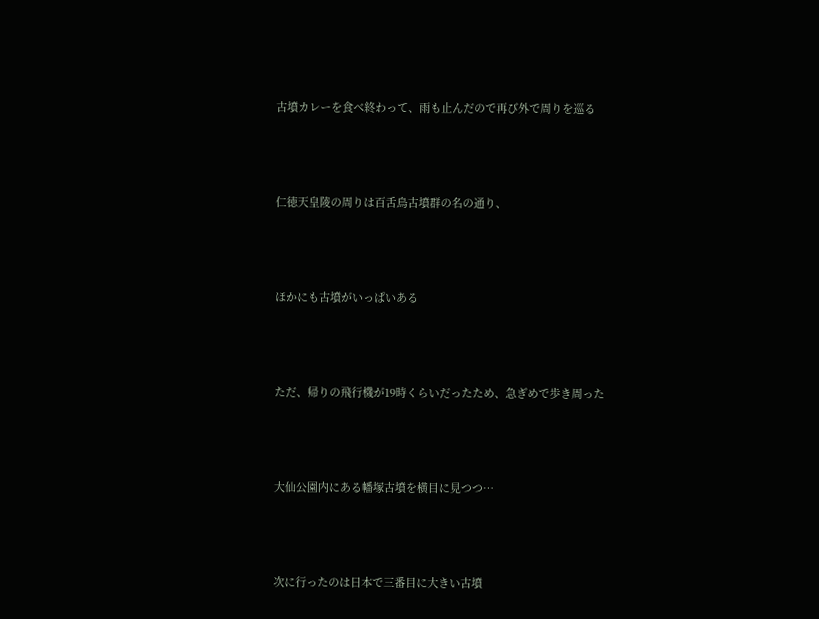古墳カレーを食べ終わって、雨も止んだので再び外で周りを巡る



仁徳天皇陵の周りは百舌鳥古墳群の名の通り、



ほかにも古墳がいっぱいある



ただ、帰りの飛行機が19時くらいだったため、急ぎめで歩き周った



大仙公園内にある幡塚古墳を横目に見つつ…



次に行ったのは日本で三番目に大きい古墳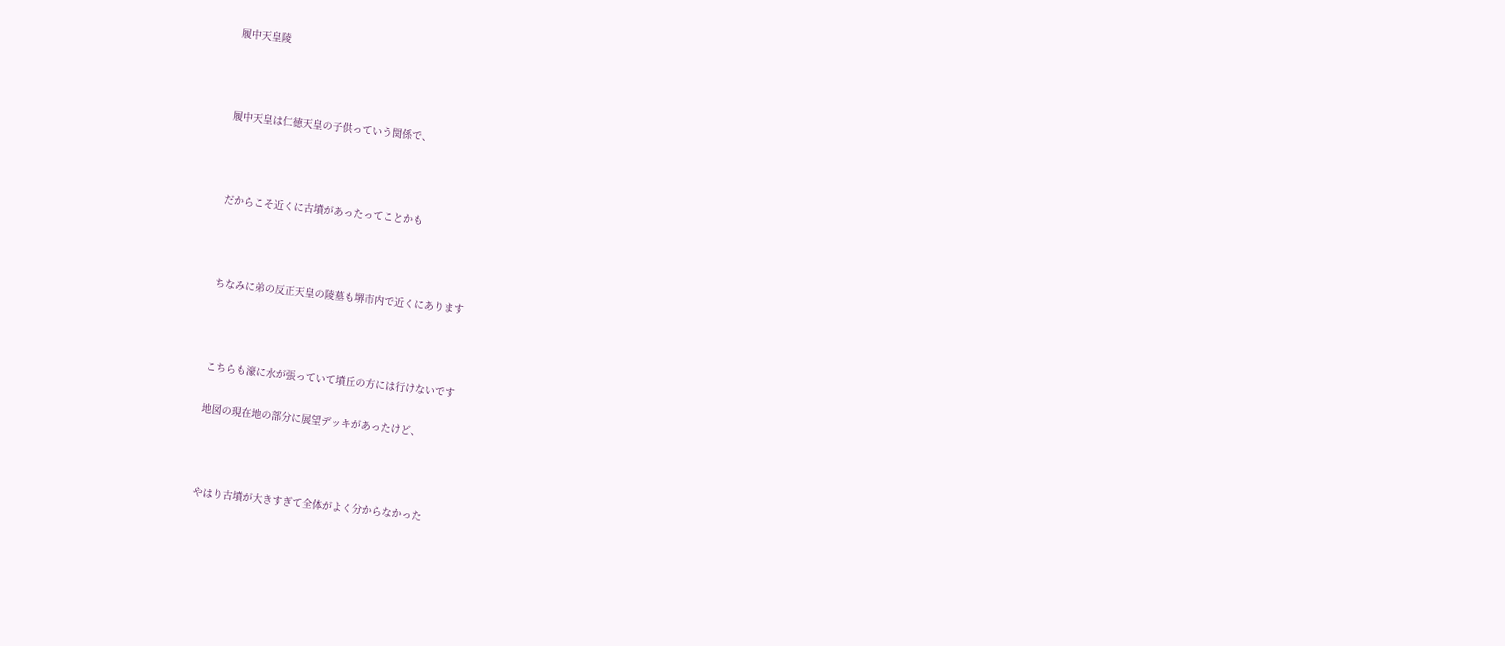履中天皇陵



履中天皇は仁徳天皇の子供っていう関係で、



だからこそ近くに古墳があったってことかも



ちなみに弟の反正天皇の陵墓も堺市内で近くにあります



こちらも濠に水が張っていて墳丘の方には行けないです

地図の現在地の部分に展望デッキがあったけど、



やはり古墳が大きすぎて全体がよく分からなかった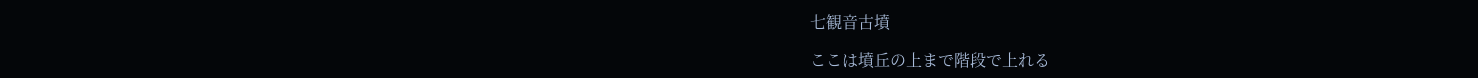七観音古墳

ここは墳丘の上まで階段で上れる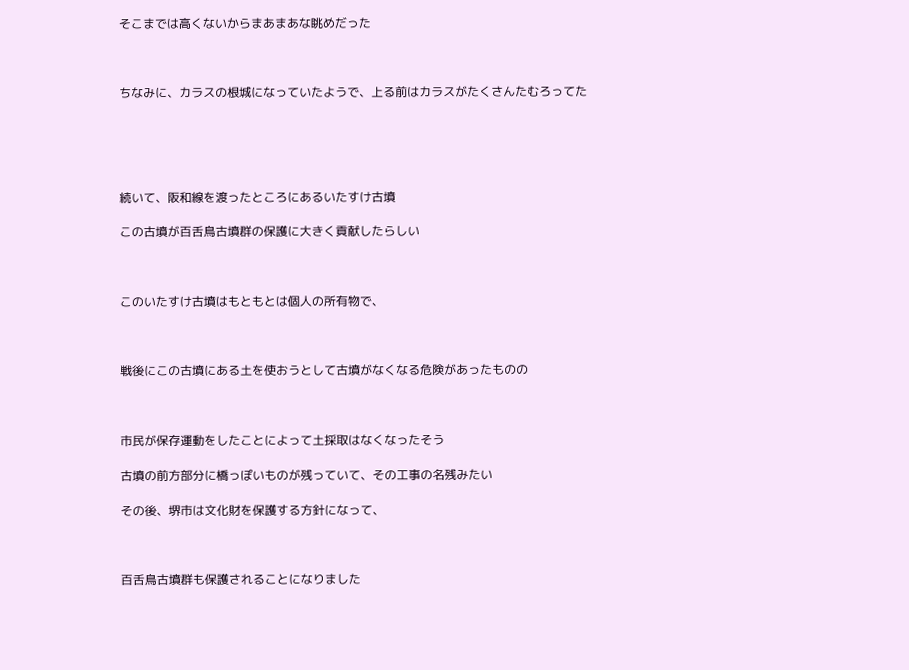そこまでは高くないからまあまあな眺めだった



ちなみに、カラスの根城になっていたようで、上る前はカラスがたくさんたむろってた





続いて、阪和線を渡ったところにあるいたすけ古墳

この古墳が百舌鳥古墳群の保護に大きく貢献したらしい



このいたすけ古墳はもともとは個人の所有物で、



戦後にこの古墳にある土を使おうとして古墳がなくなる危険があったものの



市民が保存運動をしたことによって土採取はなくなったそう

古墳の前方部分に橋っぽいものが残っていて、その工事の名残みたい

その後、堺市は文化財を保護する方針になって、



百舌鳥古墳群も保護されることになりました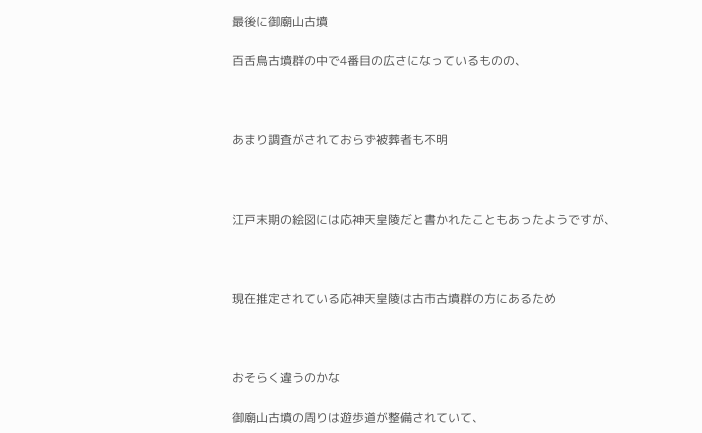最後に御廟山古墳

百舌鳥古墳群の中で4番目の広さになっているものの、



あまり調査がされておらず被葬者も不明



江戸末期の絵図には応神天皇陵だと書かれたこともあったようですが、



現在推定されている応神天皇陵は古市古墳群の方にあるため



おそらく違うのかな

御廟山古墳の周りは遊歩道が整備されていて、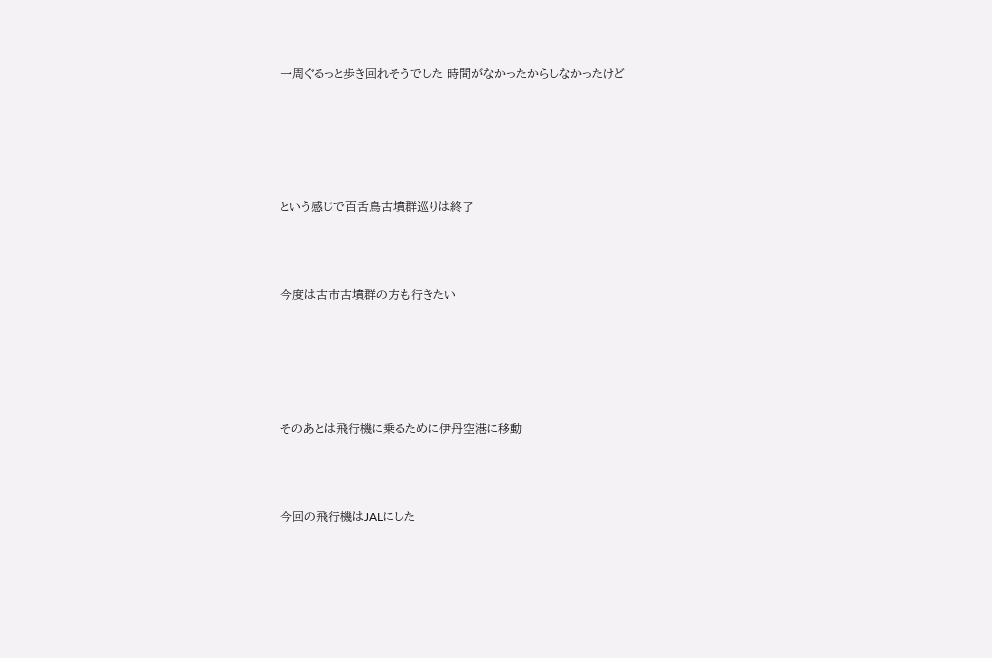一周ぐるっと歩き回れそうでした 時間がなかったからしなかったけど





という感じで百舌鳥古墳群巡りは終了



今度は古市古墳群の方も行きたい





そのあとは飛行機に乗るために伊丹空港に移動



今回の飛行機はJALにした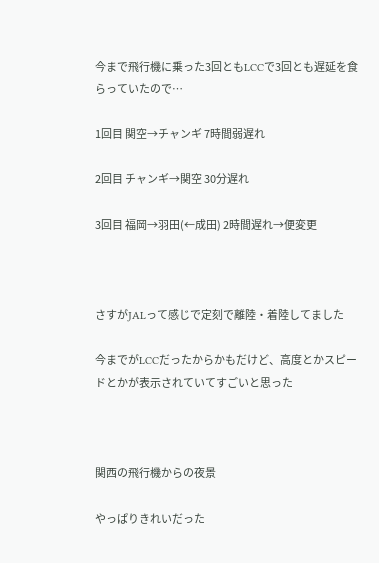今まで飛行機に乗った3回ともLCCで3回とも遅延を食らっていたので…

1回目 関空→チャンギ 7時間弱遅れ

2回目 チャンギ→関空 30分遅れ

3回目 福岡→羽田(←成田) 2時間遅れ→便変更



さすがJALって感じで定刻で離陸・着陸してました

今までがLCCだったからかもだけど、高度とかスピードとかが表示されていてすごいと思った



関西の飛行機からの夜景

やっぱりきれいだった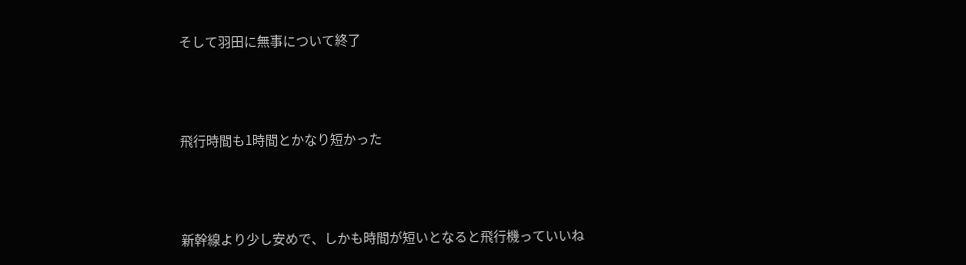そして羽田に無事について終了



飛行時間も1時間とかなり短かった



新幹線より少し安めで、しかも時間が短いとなると飛行機っていいね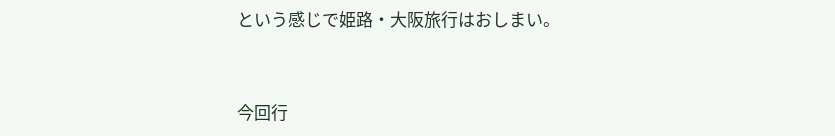という感じで姫路・大阪旅行はおしまい。



今回行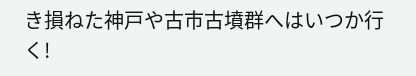き損ねた神戸や古市古墳群へはいつか行く!